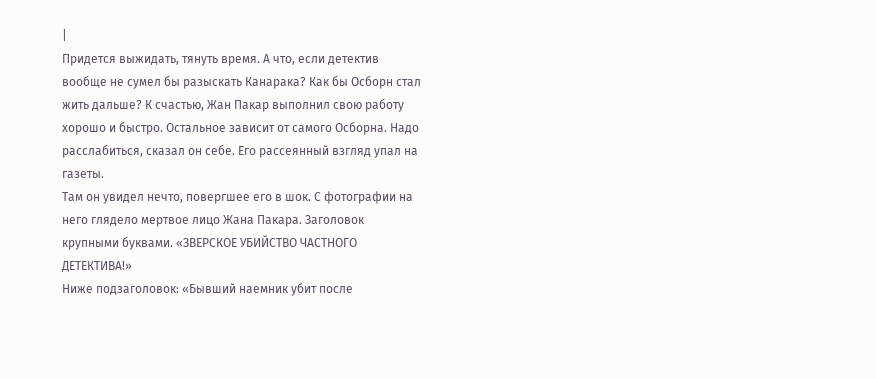|
Придется выжидать, тянуть время. А что, если детектив вообще не сумел бы разыскать Канарака? Как бы Осборн стал жить дальше? К счастью, Жан Пакар выполнил свою работу хорошо и быстро. Остальное зависит от самого Осборна. Надо расслабиться, сказал он себе. Его рассеянный взгляд упал на газеты.
Там он увидел нечто, повергшее его в шок. С фотографии на него глядело мертвое лицо Жана Пакара. Заголовок крупными буквами. «ЗВЕРСКОЕ УБИЙСТВО ЧАСТНОГО ДЕТЕКТИВА!»
Ниже подзаголовок: «Бывший наемник убит после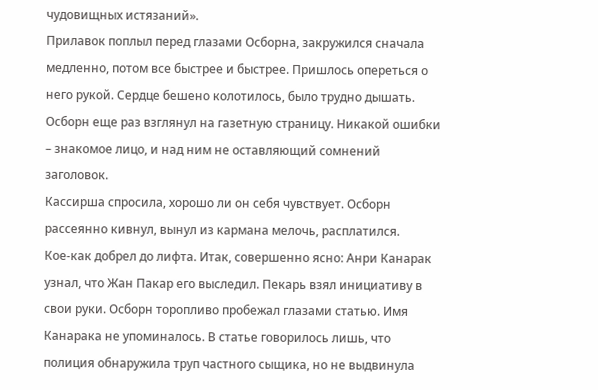чудовищных истязаний».
Прилавок поплыл перед глазами Осборна, закружился сначала медленно, потом все быстрее и быстрее. Пришлось опереться о него рукой. Сердце бешено колотилось, было трудно дышать. Осборн еще раз взглянул на газетную страницу. Никакой ошибки – знакомое лицо, и над ним не оставляющий сомнений заголовок.
Кассирша спросила, хорошо ли он себя чувствует. Осборн рассеянно кивнул, вынул из кармана мелочь, расплатился. Кое‑как добрел до лифта. Итак, совершенно ясно: Анри Канарак узнал, что Жан Пакар его выследил. Пекарь взял инициативу в свои руки. Осборн торопливо пробежал глазами статью. Имя Канарака не упоминалось. В статье говорилось лишь, что полиция обнаружила труп частного сыщика, но не выдвинула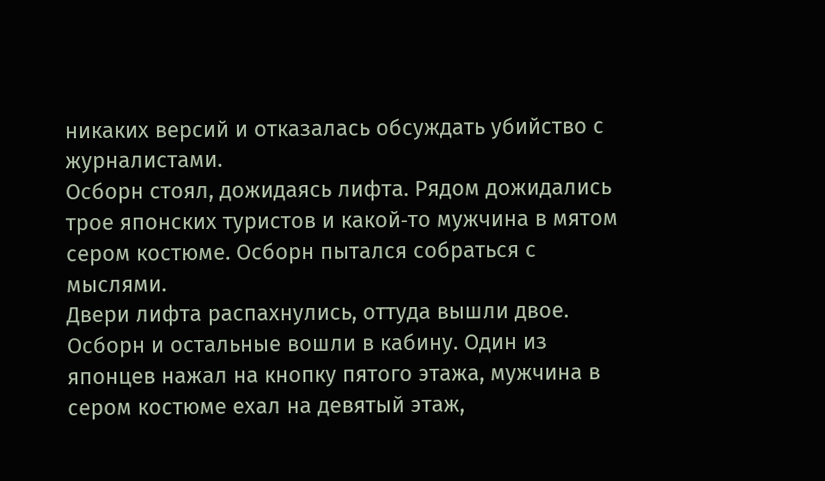никаких версий и отказалась обсуждать убийство с журналистами.
Осборн стоял, дожидаясь лифта. Рядом дожидались трое японских туристов и какой‑то мужчина в мятом сером костюме. Осборн пытался собраться с мыслями.
Двери лифта распахнулись, оттуда вышли двое. Осборн и остальные вошли в кабину. Один из японцев нажал на кнопку пятого этажа, мужчина в сером костюме ехал на девятый этаж,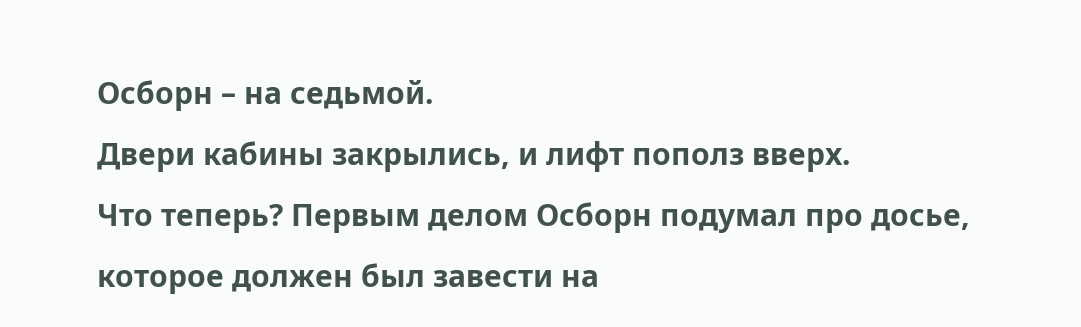Осборн – на седьмой.
Двери кабины закрылись, и лифт пополз вверх.
Что теперь? Первым делом Осборн подумал про досье, которое должен был завести на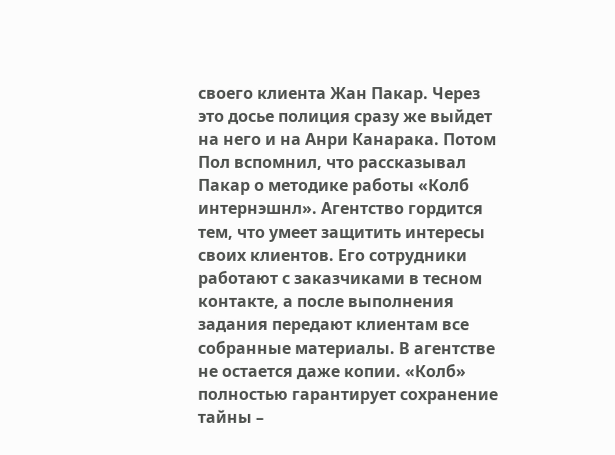своего клиента Жан Пакар. Через это досье полиция сразу же выйдет на него и на Анри Канарака. Потом Пол вспомнил, что рассказывал Пакар о методике работы «Колб интернэшнл». Агентство гордится тем, что умеет защитить интересы своих клиентов. Его сотрудники работают с заказчиками в тесном контакте, а после выполнения задания передают клиентам все собранные материалы. В агентстве не остается даже копии. «Колб» полностью гарантирует сохранение тайны –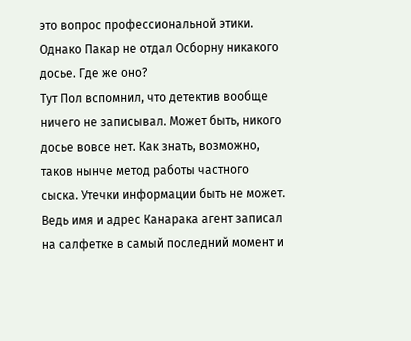это вопрос профессиональной этики. Однако Пакар не отдал Осборну никакого досье. Где же оно?
Тут Пол вспомнил, что детектив вообще ничего не записывал. Может быть, никого досье вовсе нет. Как знать, возможно, таков нынче метод работы частного сыска. Утечки информации быть не может. Ведь имя и адрес Канарака агент записал на салфетке в самый последний момент и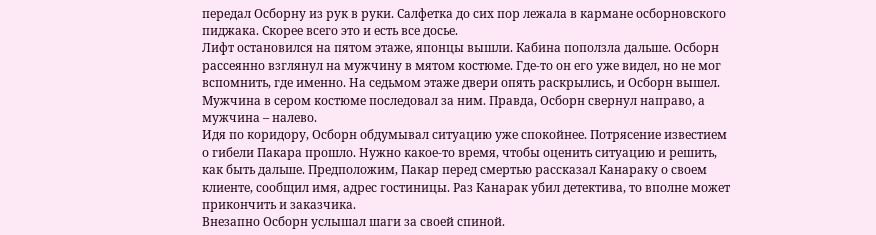передал Осборну из рук в руки. Салфетка до сих пор лежала в кармане осборновского пиджака. Скорее всего это и есть все досье.
Лифт остановился на пятом этаже, японцы вышли. Кабина поползла дальше. Осборн рассеянно взглянул на мужчину в мятом костюме. Где‑то он его уже видел, но не мог вспомнить, где именно. На седьмом этаже двери опять раскрылись, и Осборн вышел. Мужчина в сером костюме последовал за ним. Правда, Осборн свернул направо, а мужчина – налево.
Идя по коридору, Осборн обдумывал ситуацию уже спокойнее. Потрясение известием о гибели Пакара прошло. Нужно какое‑то время, чтобы оценить ситуацию и решить, как быть дальше. Предположим, Пакар перед смертью рассказал Канараку о своем клиенте, сообщил имя, адрес гостиницы. Раз Канарак убил детектива, то вполне может прикончить и заказчика.
Внезапно Осборн услышал шаги за своей спиной.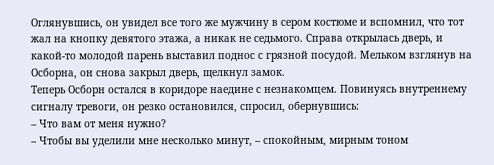Оглянувшись, он увидел все того же мужчину в сером костюме и вспомнил, что тот жал на кнопку девятого этажа, а никак не седьмого. Справа открылась дверь, и какой‑то молодой парень выставил поднос с грязной посудой. Мельком взглянув на Осборна, он снова закрыл дверь, щелкнул замок.
Теперь Осборн остался в коридоре наедине с незнакомцем. Повинуясь внутреннему сигналу тревоги, он резко остановился, спросил, обернувшись:
– Что вам от меня нужно?
– Чтобы вы уделили мне несколько минут, – спокойным, мирным тоном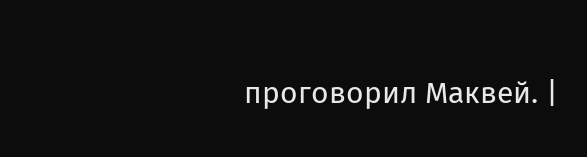проговорил Маквей. |